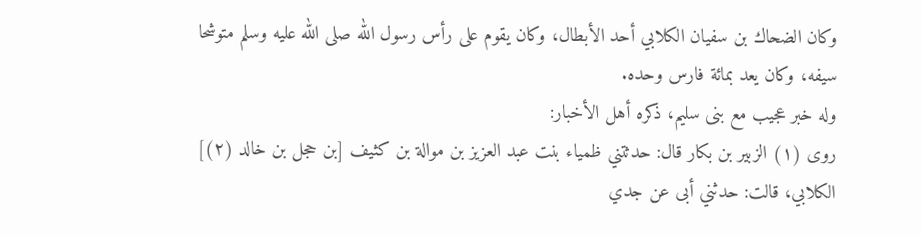وكان الضحاك بن سفيان الكلابي أحد الأبطال، وكان يقوم على رأس رسول الله صلى الله عليه وسلم متوشحا سيفه، وكان يعد بمائة فارس وحده.
وله خبر عجيب مع بنى سليم، ذكره أهل الأخبار:
روى (١) الزبير بن بكار قال: حدثتني ظمياء بنت عبد العزيز بن موالة بن كثيف [بن حجل بن خالد (٢)] الكلابي، قالت: حدثني أبى عن جدي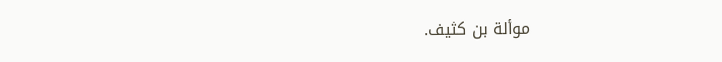موألة بن كثيف.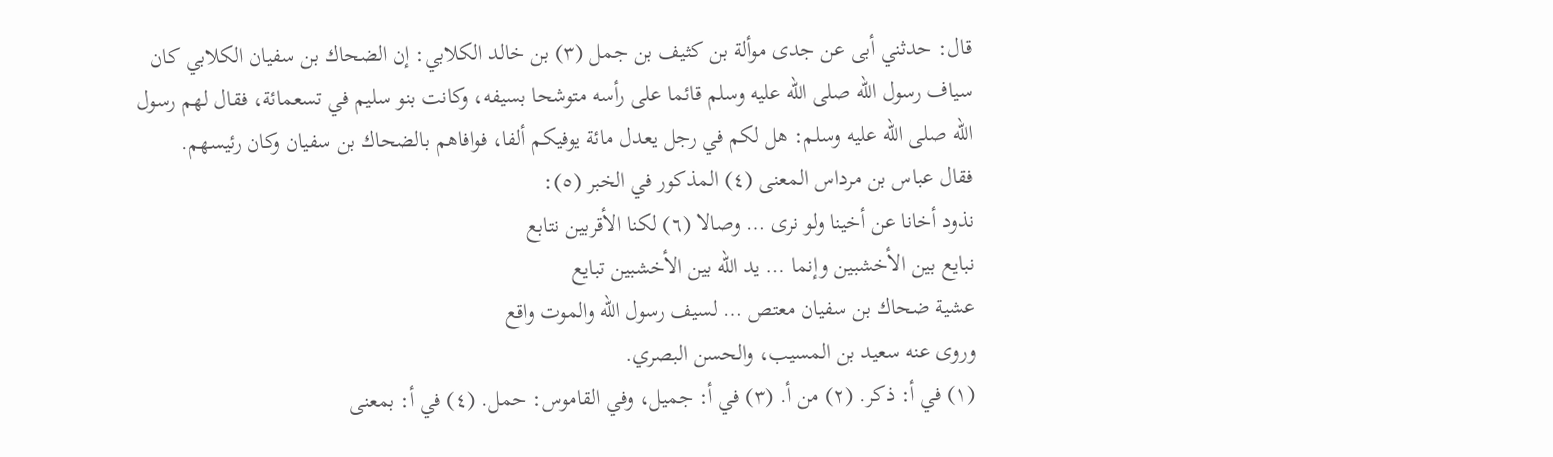قال: حدثني أبى عن جدى موألة بن كثيف بن جمل (٣) بن خالد الكلابي: إن الضحاك بن سفيان الكلابي كان سياف رسول الله صلى الله عليه وسلم قائما على رأسه متوشحا بسيفه، وكانت بنو سليم في تسعمائة، فقال لهم رسول الله صلى الله عليه وسلم: هل لكم في رجل يعدل مائة يوفيكم ألفا، فوافاهم بالضحاك بن سفيان وكان رئيسهم.
فقال عباس بن مرداس المعنى (٤) المذكور في الخبر (٥):
نذود أخانا عن أخينا ولو نرى … وصالا (٦) لكنا الأقربين نتابع
نبايع بين الأخشبين وإنما … يد الله بين الأخشبين تبايع
عشية ضحاك بن سفيان معتص … لسيف رسول الله والموت واقع
وروى عنه سعيد بن المسيب، والحسن البصري.
(١) في أ: ذكر. (٢) من أ. (٣) في أ: جميل، وفي القاموس: حمل. (٤) في أ: بمعنى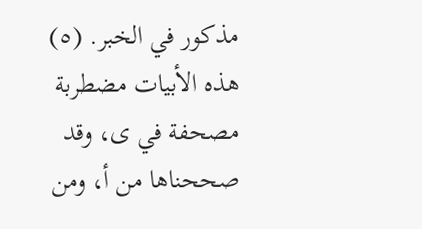مذكور في الخبر. (٥) هذه الأبيات مضطربة مصحفة في ى، وقد صححناها من أ، ومن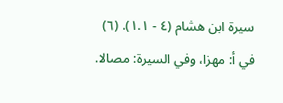سيرة ابن هشام (٤ - ١.١). (٦) في أ: مهزا، وفي السيرة: مصالا.